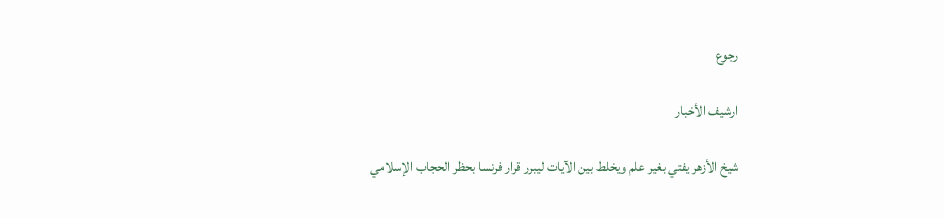رجوع

ارشيف الأخبار

شيخ الأزهر يفتي بغير علم ويخلط بين الآيات ليبرر قرار فرنسا بحظر الحجاب الإسلامي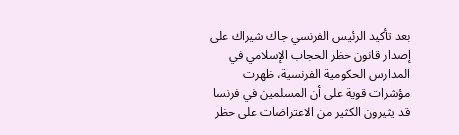بعد تأكيد الرئيس الفرنسي جاك شيراك على إصدار قانون حظر الحجاب الإسلامي في المدارس الحكومية الفرنسية، ظهرت مؤشرات قوية على أن المسلمين في فرنسا قد يثيرون الكثير من الاعتراضات على حظر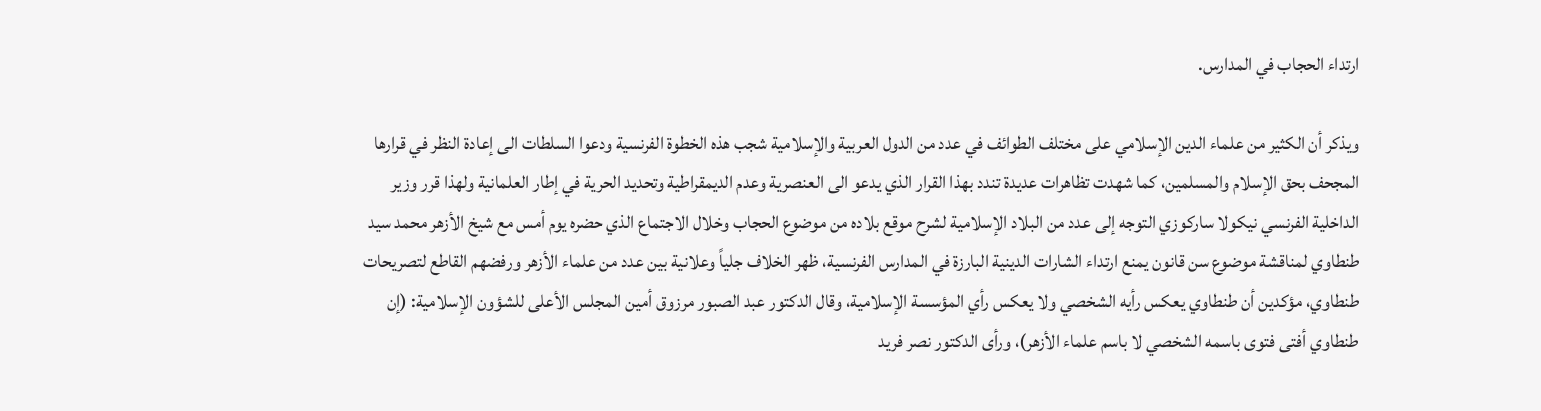ارتداء الحجاب في المدارس.

ويذكر أن الكثير من علماء الدين الإسلامي على مختلف الطوائف في عدد من الدول العربية والإسلامية شجب هذه الخطوة الفرنسية ودعوا السلطات الى إعادة النظر في قرارها المجحف بحق الإسلام والمسلمين، كما شهدت تظاهرات عديدة تندد بهذا القرار الذي يدعو الى العنصرية وعدم الديمقراطية وتحديد الحرية في إطار العلمانية ولهذا قرر وزير الداخلية الفرنسي نيكولا ساركوزي التوجه إلى عدد من البلاد الإسلامية لشرح موقع بلاده من موضوع الحجاب وخلال الاجتماع الذي حضره يوم أمس مع شيخ الأزهر محمد سيد طنطاوي لمناقشة موضوع سن قانون يمنع ارتداء الشارات الدينية البارزة في المدارس الفرنسية، ظهر الخلاف جلياً وعلانية بين عدد من علماء الأزهر ورفضهم القاطع لتصريحات طنطاوي، مؤكدين أن طنطاوي يعكس رأيه الشخصي ولا يعكس رأي المؤسسة الإسلامية، وقال الدكتور عبد الصبور مرزوق أمين المجلس الأعلى للشؤون الإسلامية: (إن طنطاوي أفتى فتوى باسمه الشخصي لا باسم علماء الأزهر)، ورأى الدكتور نصر فريد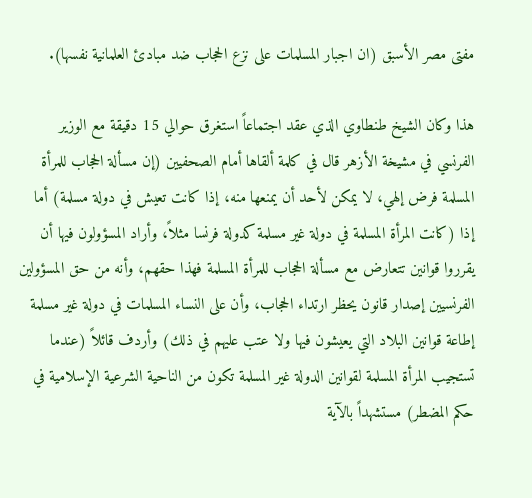مفتى مصر الأسبق (ان اجبار المسلمات على نزع الحجاب ضد مبادئ العلمانية نفسها).

هذا وكان الشيخ طنطاوي الذي عقد اجتماعاً استغرق حوالي 15 دقيقة مع الوزير الفرنسي في مشيخة الأزهر قال في كلمة ألقاها أمام الصحفيين (إن مسألة الحجاب للمرأة المسلمة فرض إلهي، لا يمكن لأحد أن يمنعها منه، إذا كانت تعيش في دولة مسلمة) أما إذا (كانت المرأة المسلمة في دولة غير مسلمة كدولة فرنسا مثلاً، وأراد المسؤولون فيها أن يقرروا قوانين تتعارض مع مسألة الحجاب للمرأة المسلمة فهذا حقهم، وأنه من حق المسؤولين الفرنسيين إصدار قانون يحظر ارتداء الحجاب، وأن على النساء المسلمات في دولة غير مسلمة إطاعة قوانين البلاد التي يعيشون فيها ولا عتب عليهم في ذلك) وأردف قائلاً (عندما تستجيب المرأة المسلمة لقوانين الدولة غير المسلمة تكون من الناحية الشرعية الإسلامية في حكم المضطر) مستشهداً بالآية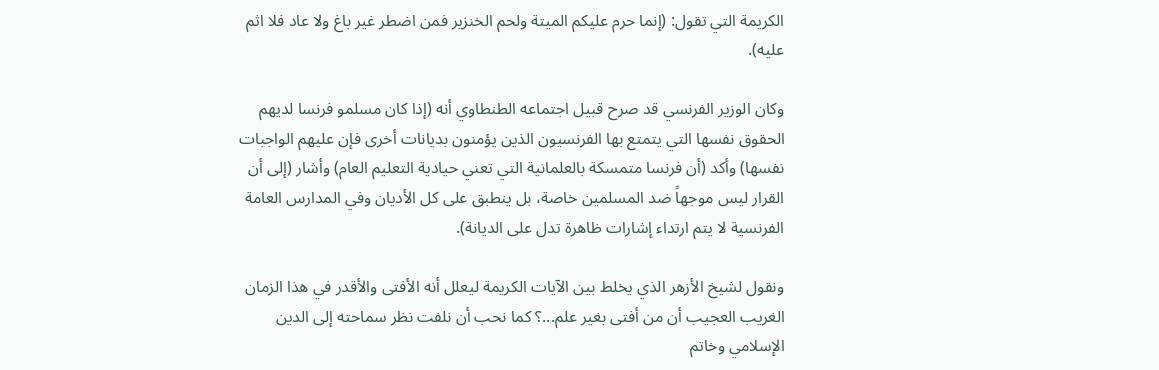الكريمة التي تقول: (إنما حرم عليكم الميتة ولحم الخنزير فمن اضطر غير باغ ولا عاد فلا اثم عليه).

وكان الوزير الفرنسي قد صرح قبيل اجتماعه الطنطاوي أنه (إذا كان مسلمو فرنسا لديهم الحقوق نفسها التي يتمتع بها الفرنسيون الذين يؤمنون بديانات أخرى فإن عليهم الواجبات نفسها) وأكد (أن فرنسا متمسكة بالعلمانية التي تعني حيادية التعليم العام) وأشار (إلى أن القرار ليس موجهاً ضد المسلمين خاصة، بل ينطبق على كل الأديان وفي المدارس العامة الفرنسية لا يتم ارتداء إشارات ظاهرة تدل على الديانة).

ونقول لشيخ الأزهر الذي يخلط بين الآيات الكريمة ليعلل أنه الأفتى والأقدر في هذا الزمان الغريب العجيب أن من أفتى بغير علم...؟ كما نحب أن نلفت نظر سماحته إلى الدين الإسلامي وخاتم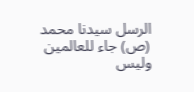الرسل سيدنا محمد (ص) جاء للعالمين وليس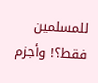للمسلمين فقط؟! وأجزم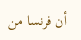أن فرنسا من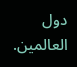دول العالمين.